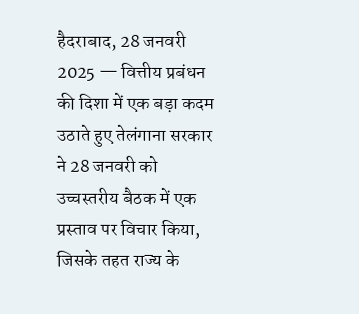हैदराबाद, 28 जनवरी 2025 — वित्तीय प्रबंधन की दिशा में एक बड़ा कदम उठाते हुए तेलंगाना सरकार ने 28 जनवरी को उच्चस्तरीय बैठक में एक प्रस्ताव पर विचार किया, जिसके तहत राज्य के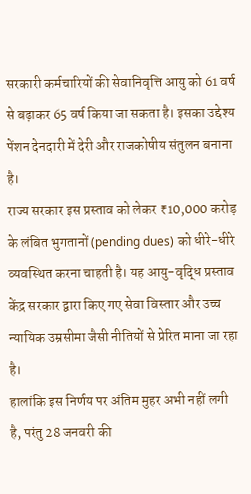सरकारी कर्मचारियों की सेवानिवृत्ति आयु को 61 वर्ष से बढ़ाकर 65 वर्ष किया जा सकता है। इसका उद्देश्य पेंशन देनदारी में देरी और राजकोषीय संतुलन बनाना है।
राज्य सरकार इस प्रस्ताव को लेकर ₹10,000 करोड़ के लंबित भुगतानों (pending dues) को धीरे-धीरे व्यवस्थित करना चाहती है। यह आयु-वृद्धि प्रस्ताव केंद्र सरकार द्वारा किए गए सेवा विस्तार और उच्च न्यायिक उम्रसीमा जैसी नीतियों से प्रेरित माना जा रहा है।
हालांकि इस निर्णय पर अंतिम मुहर अभी नहीं लगी है, परंतु 28 जनवरी की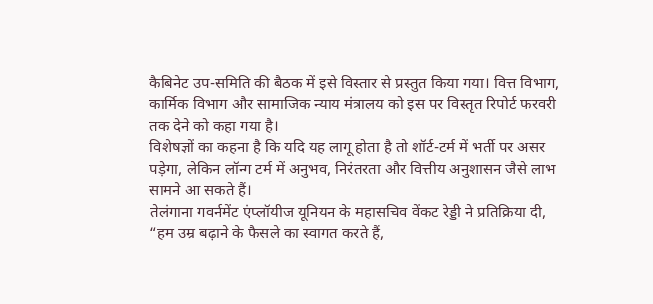कैबिनेट उप-समिति की बैठक में इसे विस्तार से प्रस्तुत किया गया। वित्त विभाग, कार्मिक विभाग और सामाजिक न्याय मंत्रालय को इस पर विस्तृत रिपोर्ट फरवरी तक देने को कहा गया है।
विशेषज्ञों का कहना है कि यदि यह लागू होता है तो शॉर्ट-टर्म में भर्ती पर असर पड़ेगा, लेकिन लॉन्ग टर्म में अनुभव, निरंतरता और वित्तीय अनुशासन जैसे लाभ सामने आ सकते हैं।
तेलंगाना गवर्नमेंट एंप्लॉयीज यूनियन के महासचिव वेंकट रेड्डी ने प्रतिक्रिया दी, “हम उम्र बढ़ाने के फैसले का स्वागत करते हैं,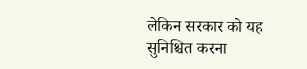लेकिन सरकार को यह सुनिश्चित करना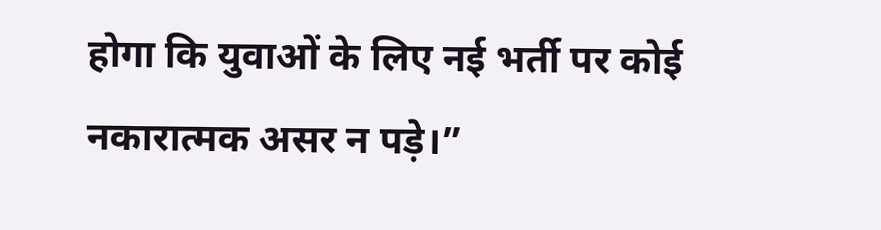होगा कि युवाओं के लिए नई भर्ती पर कोई नकारात्मक असर न पड़े।”